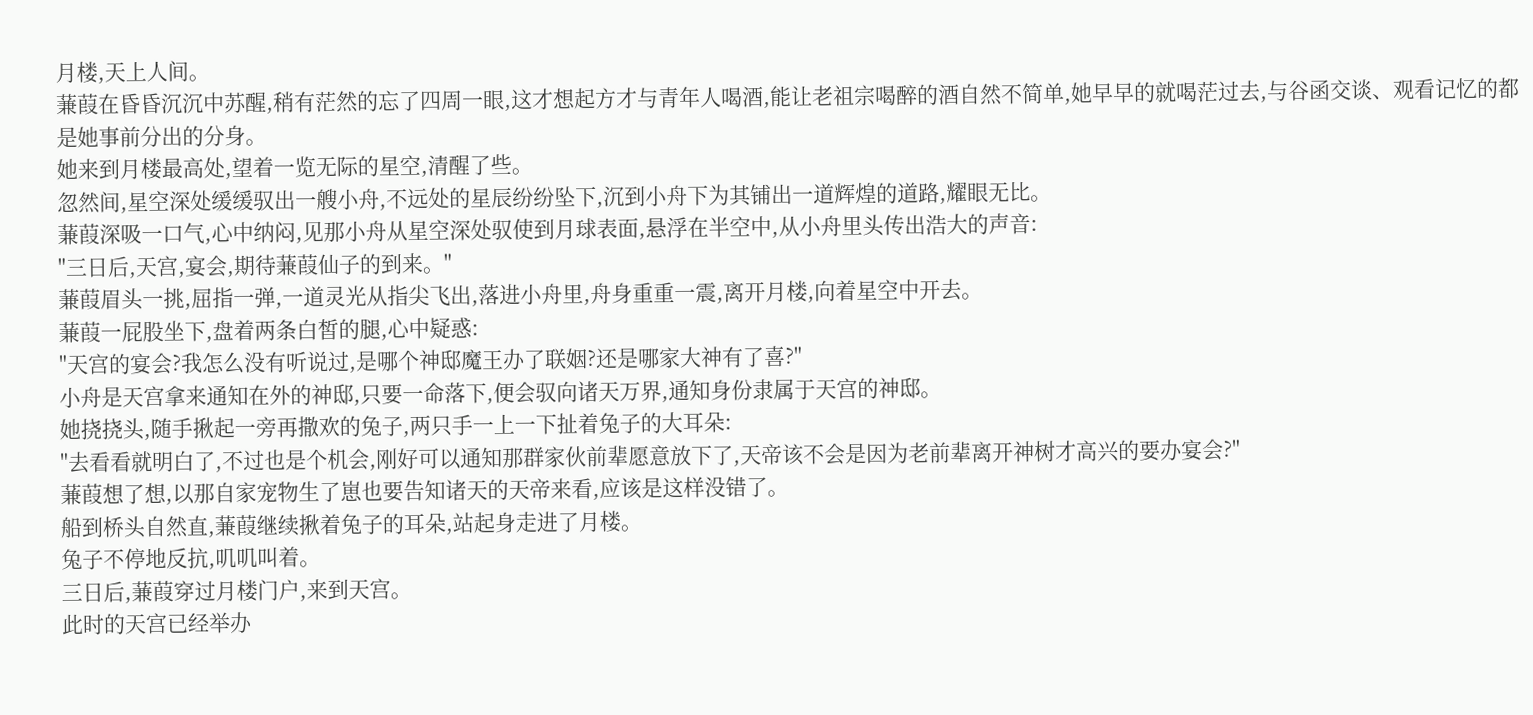月楼,天上人间。
蒹葭在昏昏沉沉中苏醒,稍有茫然的忘了四周一眼,这才想起方才与青年人喝酒,能让老祖宗喝醉的酒自然不简单,她早早的就喝茫过去,与谷函交谈、观看记忆的都是她事前分出的分身。
她来到月楼最高处,望着一览无际的星空,清醒了些。
忽然间,星空深处缓缓驭出一艘小舟,不远处的星辰纷纷坠下,沉到小舟下为其铺出一道辉煌的道路,耀眼无比。
蒹葭深吸一口气,心中纳闷,见那小舟从星空深处驭使到月球表面,悬浮在半空中,从小舟里头传出浩大的声音:
"三日后,天宫,宴会,期待蒹葭仙子的到来。"
蒹葭眉头一挑,屈指一弹,一道灵光从指尖飞出,落进小舟里,舟身重重一震,离开月楼,向着星空中开去。
蒹葭一屁股坐下,盘着两条白皙的腿,心中疑惑:
"天宫的宴会?我怎么没有听说过,是哪个神邸魔王办了联姻?还是哪家大神有了喜?"
小舟是天宫拿来通知在外的神邸,只要一命落下,便会驭向诸天万界,通知身份隶属于天宫的神邸。
她挠挠头,随手揪起一旁再撒欢的兔子,两只手一上一下扯着兔子的大耳朵:
"去看看就明白了,不过也是个机会,刚好可以通知那群家伙前辈愿意放下了,天帝该不会是因为老前辈离开神树才高兴的要办宴会?"
蒹葭想了想,以那自家宠物生了崽也要告知诸天的天帝来看,应该是这样没错了。
船到桥头自然直,蒹葭继续揪着兔子的耳朵,站起身走进了月楼。
兔子不停地反抗,叽叽叫着。
三日后,蒹葭穿过月楼门户,来到天宫。
此时的天宫已经举办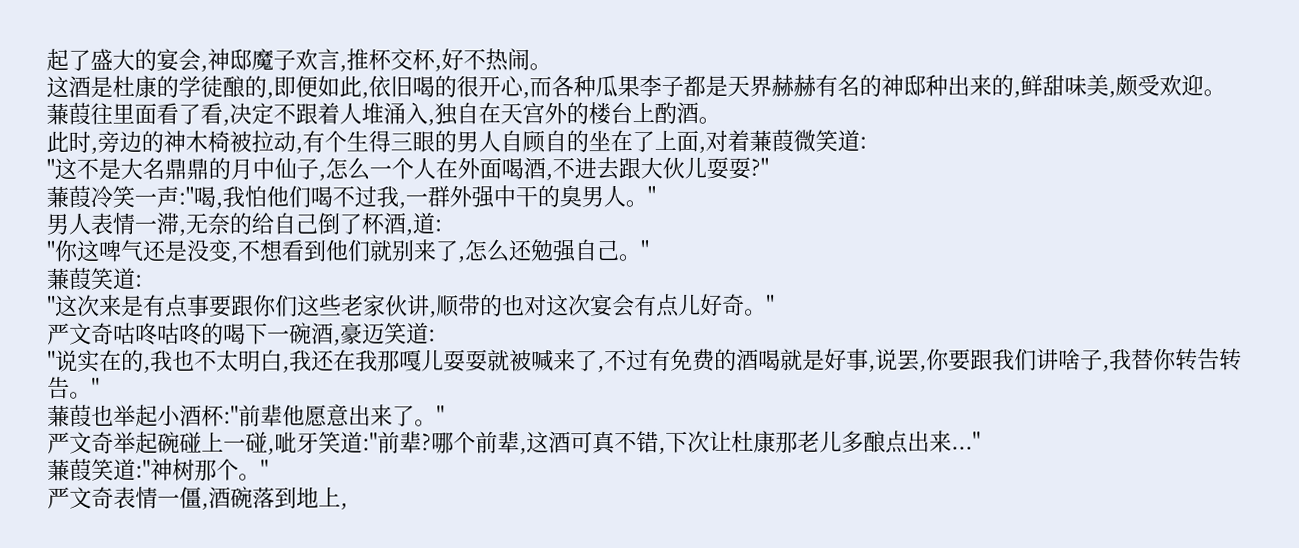起了盛大的宴会,神邸魔子欢言,推杯交杯,好不热闹。
这酒是杜康的学徒酿的,即便如此,依旧喝的很开心,而各种瓜果李子都是天界赫赫有名的神邸种出来的,鲜甜味美,颇受欢迎。
蒹葭往里面看了看,决定不跟着人堆涌入,独自在天宫外的楼台上酌酒。
此时,旁边的神木椅被拉动,有个生得三眼的男人自顾自的坐在了上面,对着蒹葭微笑道:
"这不是大名鼎鼎的月中仙子,怎么一个人在外面喝酒,不进去跟大伙儿耍耍?"
蒹葭冷笑一声:"喝,我怕他们喝不过我,一群外强中干的臭男人。"
男人表情一滞,无奈的给自己倒了杯酒,道:
"你这啤气还是没变,不想看到他们就别来了,怎么还勉强自己。"
蒹葭笑道:
"这次来是有点事要跟你们这些老家伙讲,顺带的也对这次宴会有点儿好奇。"
严文奇咕咚咕咚的喝下一碗酒,豪迈笑道:
"说实在的,我也不太明白,我还在我那嘎儿耍耍就被喊来了,不过有免费的酒喝就是好事,说罢,你要跟我们讲啥子,我替你转告转告。"
蒹葭也举起小酒杯:"前辈他愿意出来了。"
严文奇举起碗碰上一碰,呲牙笑道:"前辈?哪个前辈,这酒可真不错,下次让杜康那老儿多酿点出来..."
蒹葭笑道:"神树那个。"
严文奇表情一僵,酒碗落到地上,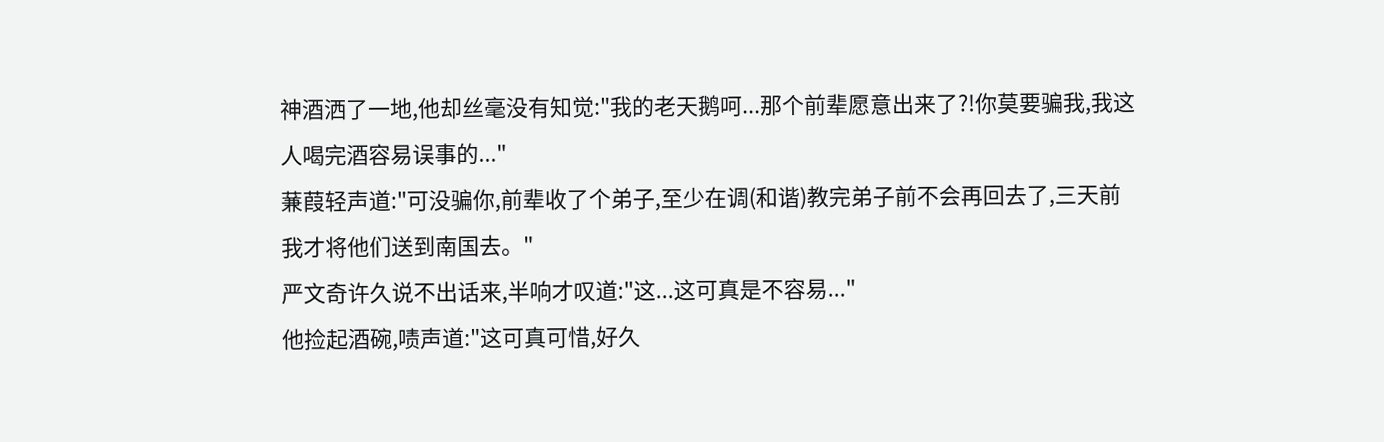神酒洒了一地,他却丝毫没有知觉:"我的老天鹅呵...那个前辈愿意出来了?!你莫要骗我,我这人喝完酒容易误事的..."
蒹葭轻声道:"可没骗你,前辈收了个弟子,至少在调(和谐)教完弟子前不会再回去了,三天前我才将他们送到南国去。"
严文奇许久说不出话来,半响才叹道:"这...这可真是不容易..."
他捡起酒碗,啧声道:"这可真可惜,好久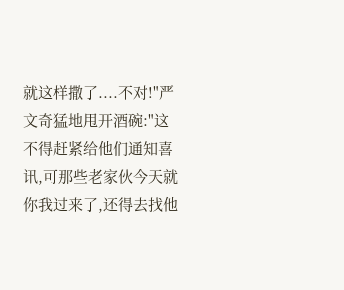就这样撒了....不对!"严文奇猛地甩开酒碗:"这不得赶紧给他们通知喜讯,可那些老家伙今天就你我过来了,还得去找他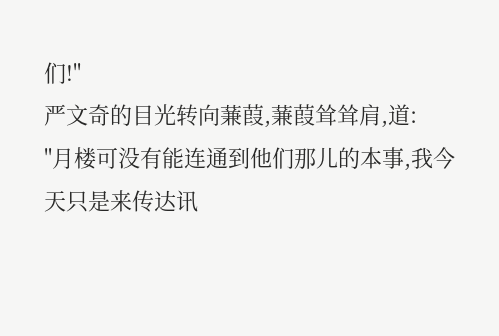们!"
严文奇的目光转向蒹葭,蒹葭耸耸肩,道:
"月楼可没有能连通到他们那儿的本事,我今天只是来传达讯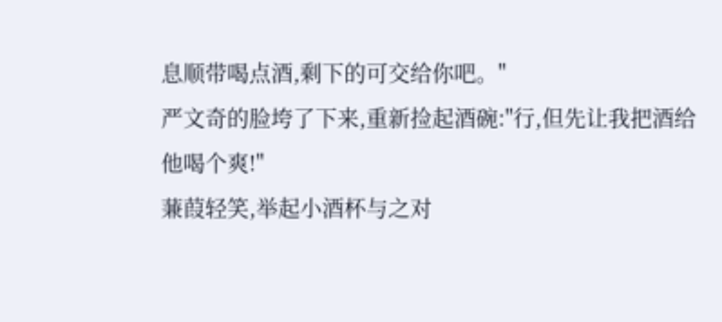息顺带喝点酒,剩下的可交给你吧。"
严文奇的脸垮了下来,重新捡起酒碗:"行,但先让我把酒给他喝个爽!"
蒹葭轻笑,举起小酒杯与之对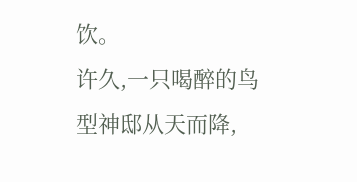饮。
许久,一只喝醉的鸟型神邸从天而降,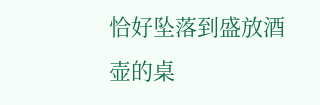恰好坠落到盛放酒壶的桌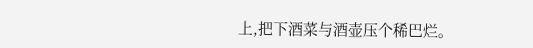上,把下酒菜与酒壶压个稀巴烂。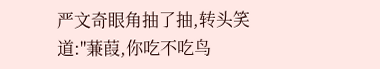严文奇眼角抽了抽,转头笑道:"蒹葭,你吃不吃鸟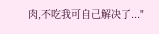肉,不吃我可自己解决了..."